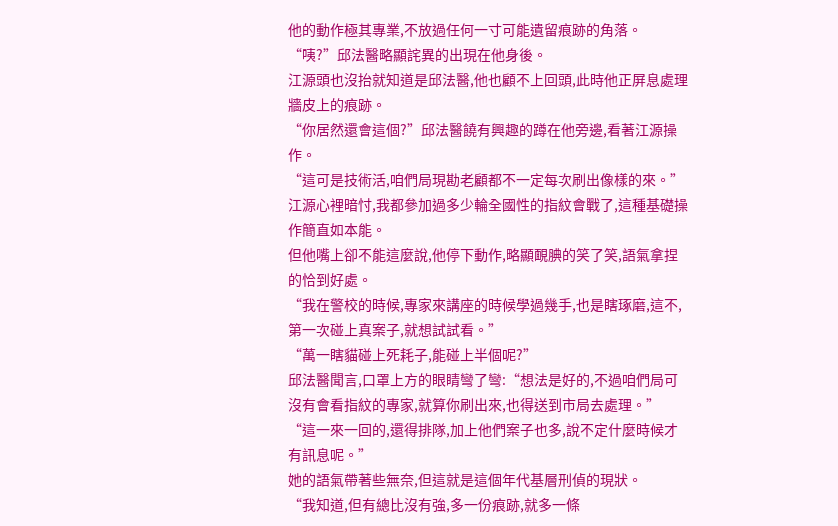他的動作極其專業,不放過任何一寸可能遺留痕跡的角落。
“咦?”邱法醫略顯詫異的出現在他身後。
江源頭也沒抬就知道是邱法醫,他也顧不上回頭,此時他正屏息處理牆皮上的痕跡。
“你居然還會這個?”邱法醫饒有興趣的蹲在他旁邊,看著江源操作。
“這可是技術活,咱們局現勘老顧都不一定每次刷出像樣的來。”
江源心裡暗忖,我都參加過多少輪全國性的指紋會戰了,這種基礎操作簡直如本能。
但他嘴上卻不能這麼說,他停下動作,略顯靦腆的笑了笑,語氣拿捏的恰到好處。
“我在警校的時候,專家來講座的時候學過幾手,也是瞎琢磨,這不,第一次碰上真案子,就想試試看。”
“萬一瞎貓碰上死耗子,能碰上半個呢?”
邱法醫聞言,口罩上方的眼睛彎了彎:“想法是好的,不過咱們局可沒有會看指紋的專家,就算你刷出來,也得送到市局去處理。”
“這一來一回的,還得排隊,加上他們案子也多,說不定什麼時候才有訊息呢。”
她的語氣帶著些無奈,但這就是這個年代基層刑偵的現狀。
“我知道,但有總比沒有強,多一份痕跡,就多一條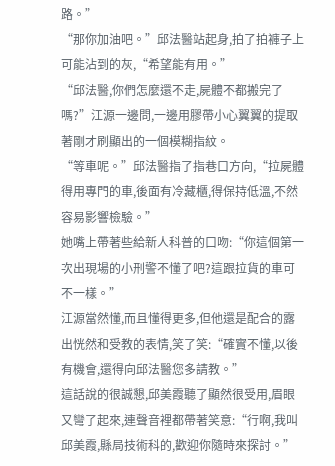路。”
“那你加油吧。”邱法醫站起身,拍了拍褲子上可能沾到的灰,“希望能有用。”
“邱法醫,你們怎麼還不走,屍體不都搬完了嗎?”江源一邊問,一邊用膠帶小心翼翼的提取著剛才刷顯出的一個模糊指紋。
“等車呢。”邱法醫指了指巷口方向,“拉屍體得用專門的車,後面有冷藏櫃,得保持低溫,不然容易影響檢驗。”
她嘴上帶著些給新人科普的口吻:“你這個第一次出現場的小刑警不懂了吧?這跟拉貨的車可不一樣。”
江源當然懂,而且懂得更多,但他還是配合的露出恍然和受教的表情,笑了笑:“確實不懂,以後有機會,還得向邱法醫您多請教。”
這話說的很誠懇,邱美霞聽了顯然很受用,眉眼又彎了起來,連聲音裡都帶著笑意:“行啊,我叫邱美霞,縣局技術科的,歡迎你隨時來探討。”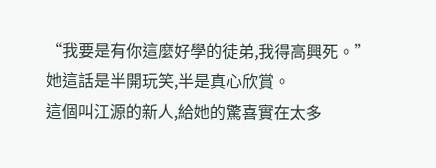“我要是有你這麼好學的徒弟,我得高興死。”她這話是半開玩笑,半是真心欣賞。
這個叫江源的新人,給她的驚喜實在太多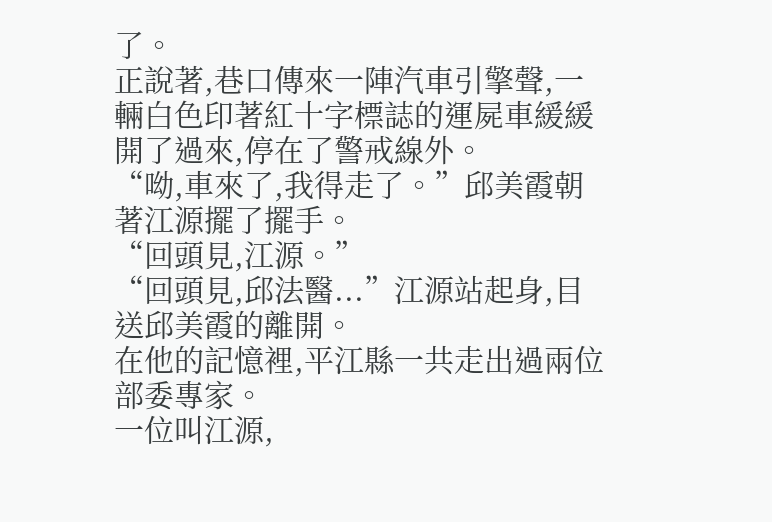了。
正說著,巷口傳來一陣汽車引擎聲,一輛白色印著紅十字標誌的運屍車緩緩開了過來,停在了警戒線外。
“呦,車來了,我得走了。”邱美霞朝著江源擺了擺手。
“回頭見,江源。”
“回頭見,邱法醫...”江源站起身,目送邱美霞的離開。
在他的記憶裡,平江縣一共走出過兩位部委專家。
一位叫江源,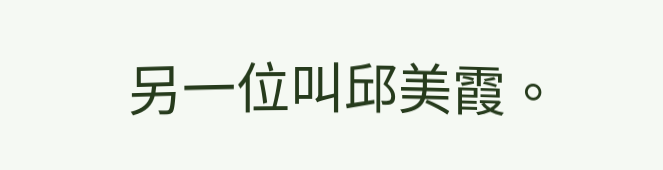另一位叫邱美霞。